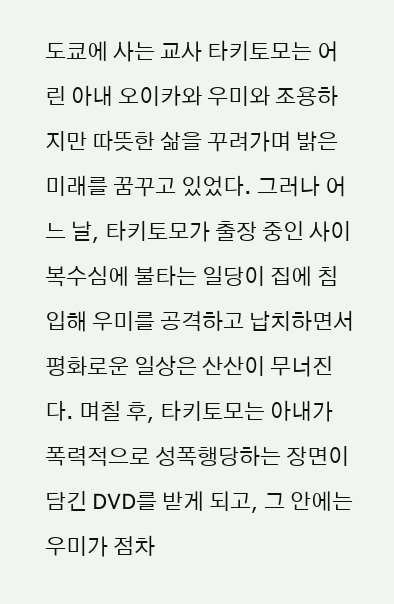도쿄에 사는 교사 타키토모는 어린 아내 오이카와 우미와 조용하지만 따뜻한 삶을 꾸려가며 밝은 미래를 꿈꾸고 있었다. 그러나 어느 날, 타키토모가 출장 중인 사이 복수심에 불타는 일당이 집에 침입해 우미를 공격하고 납치하면서 평화로운 일상은 산산이 무너진다. 며칠 후, 타키토모는 아내가 폭력적으로 성폭행당하는 장면이 담긴 DVD를 받게 되고, 그 안에는 우미가 점차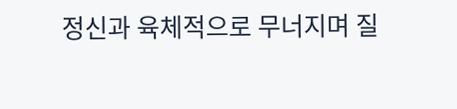정신과 육체적으로 무너지며 질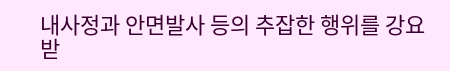내사정과 안면발사 등의 추잡한 행위를 강요받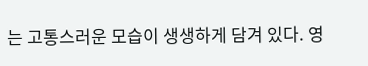는 고통스러운 모습이 생생하게 담겨 있다. 영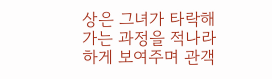상은 그녀가 타락해가는 과정을 적나라하게 보여주며 관객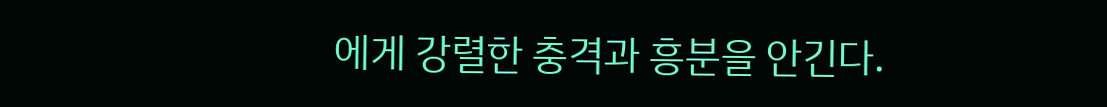에게 강렬한 충격과 흥분을 안긴다.